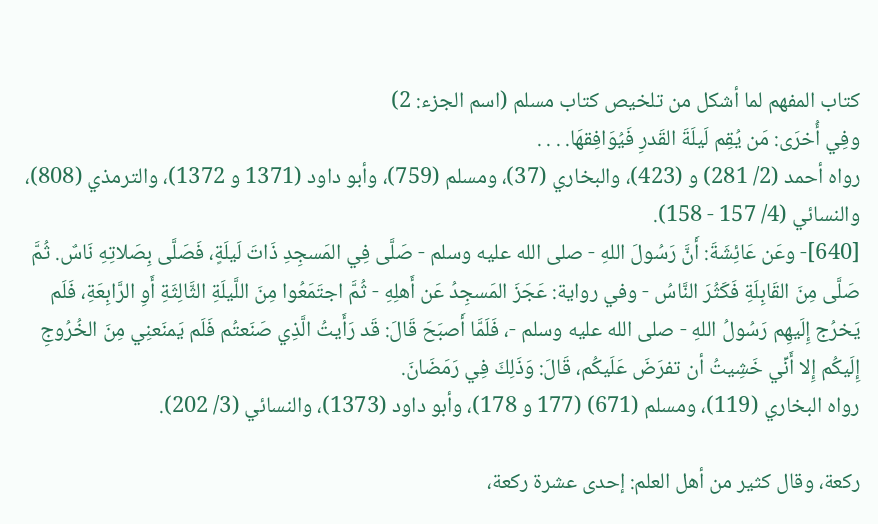كتاب المفهم لما أشكل من تلخيص كتاب مسلم (اسم الجزء: 2)
وفِي أُخرَى: مَن يُقِم لَيلَةَ القَدرِ فَيُوَافِقهَا. . . .
رواه أحمد (2/ 281) و (423)، والبخاري (37)، ومسلم (759)، وأبو داود (1371 و 1372)، والترمذي (808)، والنسائي (4/ 157 - 158).
[640]- وعَن عَائِشَةَ: أَنَّ رَسُولَ اللهِ - صلى الله عليه وسلم - صَلَّى فِي المَسجِدِ ذَاتَ لَيلَةٍ، فَصَلَّى بِصَلاتِهِ نَاسٌ. ثُمَّ صَلَّى مِنَ القَابِلَةِ فَكَثُرَ النَّاسُ - وفي رواية: عَجَزَ المَسجِدُ عَن أَهلِهِ - ثُمَّ اجتَمَعُوا مِنَ اللَّيلَةِ الثَّالِثَةِ أَوِ الرَّابِعَةِ، فَلَم يَخرُج إِلَيهِم رَسُولُ اللهِ - صلى الله عليه وسلم -، فَلَمَّا أَصبَحَ قَالَ: قَد رَأَيتُ الَّذِي صَنَعتُم فَلَم يَمنَعنِي مِنَ الخُرُوجِ إِلَيكُم إِلا أَنِّي خَشِيتُ أن تفرَضَ عَلَيكُم، قَالَ: وَذَلِكَ فِي رَمَضَانَ.
رواه البخاري (119)، ومسلم (671) (177 و 178)، وأبو داود (1373)، والنسائي (3/ 202).

ركعة، وقال كثير من أهل العلم: إحدى عشرة ركعة،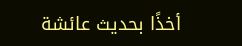أخذًا بحديث عائشة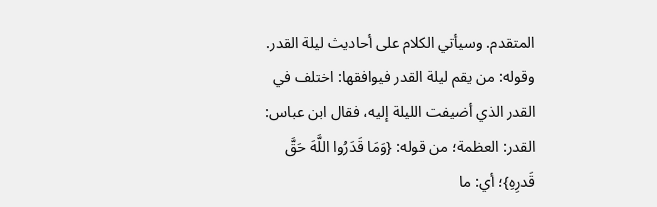المتقدم. وسيأتي الكلام على أحاديث ليلة القدر.
وقوله: من يقم ليلة القدر فيوافقها: اختلف في القدر الذي أضيفت الليلة إليه، فقال ابن عباس: القدر: العظمة؛ من قوله: {وَمَا قَدَرُوا اللَّهَ حَقَّ قَدرِهِ}؛ أي: ما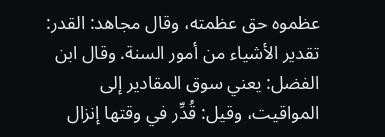عظموه حق عظمته، وقال مجاهد: القدر: تقدير الأشياء من أمور السنة. وقال ابن الفضل: يعني سوق المقادير إلى المواقيت، وقيل: قُدِّر في وقتها إنزال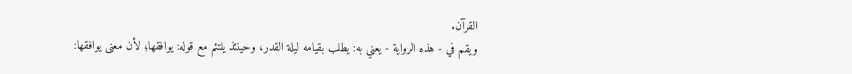القرآن.
ويقم في - هذه الرواية - يعني به: يطلب بقيامه ليلة القدر، وحينئذ يلتئم مع قوله: يوافقها؛ لأن معنى يوافقها: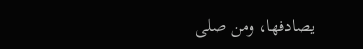يصادفها، ومن صلى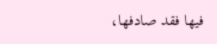فيها فقد صادفها،